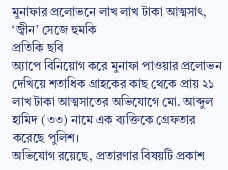মুনাফার প্রলোভনে লাখ লাখ টাকা আত্মসাৎ, ‘জ্বীন’ সেজে হুমকি
প্রতিকি ছবি
অ্যাপে বিনিয়োগ করে মুনাফা পাওয়ার প্রলোভন দেখিয়ে শতাধিক গ্রাহকের কাছ থেকে প্রায় ২১ লাখ টাকা আত্মসাতের অভিযোগে মো. আব্দুল হামিদ (৩৩) নামে এক ব্যক্তিকে গ্রেফতার করেছে পুলিশ।
অভিযোগ রয়েছে, প্রতারণার বিষয়টি প্রকাশ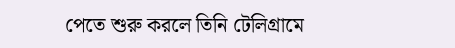পেতে শুরু করলে তিনি টেলিগ্রামে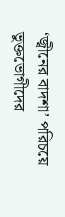‘জ্বীনের বাদশা’ পরিচয়ে ভুক্তভোগীদের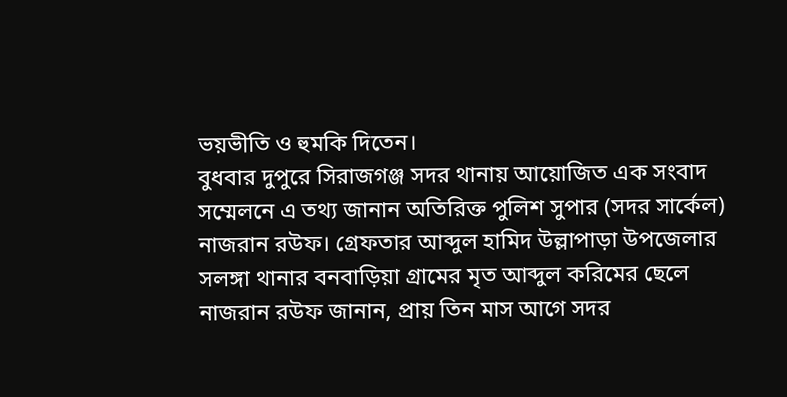ভয়ভীতি ও হুমকি দিতেন।
বুধবার দুপুরে সিরাজগঞ্জ সদর থানায় আয়োজিত এক সংবাদ সম্মেলনে এ তথ্য জানান অতিরিক্ত পুলিশ সুপার (সদর সার্কেল) নাজরান রউফ। গ্রেফতার আব্দুল হামিদ উল্লাপাড়া উপজেলার সলঙ্গা থানার বনবাড়িয়া গ্রামের মৃত আব্দুল করিমের ছেলে
নাজরান রউফ জানান, প্রায় তিন মাস আগে সদর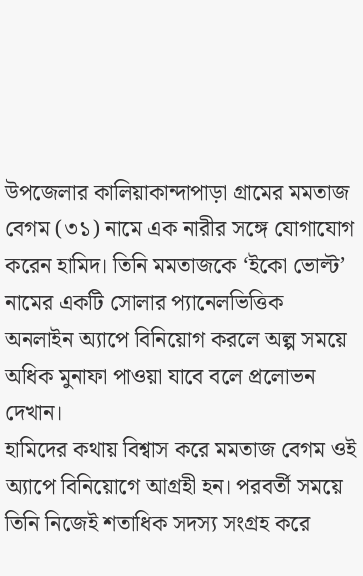উপজেলার কালিয়াকান্দাপাড়া গ্রামের মমতাজ বেগম (৩১) নামে এক নারীর সঙ্গে যোগাযোগ করেন হামিদ। তিনি মমতাজকে ‘ইকো ভোল্ট’ নামের একটি সোলার প্যানেলভিত্তিক অনলাইন অ্যাপে বিনিয়োগ করলে অল্প সময়ে অধিক মুনাফা পাওয়া যাবে বলে প্রলোভন দেখান।
হামিদের কথায় বিশ্বাস করে মমতাজ বেগম ওই অ্যাপে বিনিয়োগে আগ্রহী হন। পরবর্তী সময়ে তিনি নিজেই শতাধিক সদস্য সংগ্রহ করে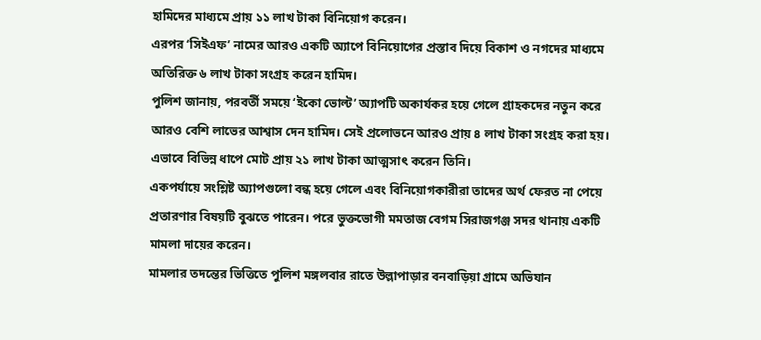হামিদের মাধ্যমে প্রায় ১১ লাখ টাকা বিনিয়োগ করেন।
এরপর ‘সিইএফ’ নামের আরও একটি অ্যাপে বিনিয়োগের প্রস্তাব দিয়ে বিকাশ ও নগদের মাধ্যমে অতিরিক্ত ৬ লাখ টাকা সংগ্রহ করেন হামিদ।
পুলিশ জানায়, পরবর্তী সময়ে ‘ইকো ভোল্ট’ অ্যাপটি অকার্যকর হয়ে গেলে গ্রাহকদের নতুন করে আরও বেশি লাভের আশ্বাস দেন হামিদ। সেই প্রলোভনে আরও প্রায় ৪ লাখ টাকা সংগ্রহ করা হয়। এভাবে বিভিন্ন ধাপে মোট প্রায় ২১ লাখ টাকা আত্মসাৎ করেন তিনি।
একপর্যায়ে সংশ্লিষ্ট অ্যাপগুলো বন্ধ হয়ে গেলে এবং বিনিয়োগকারীরা তাদের অর্থ ফেরত না পেয়ে প্রতারণার বিষয়টি বুঝতে পারেন। পরে ভুক্তভোগী মমতাজ বেগম সিরাজগঞ্জ সদর থানায় একটি মামলা দায়ের করেন।
মামলার তদন্তের ভিত্তিতে পুলিশ মঙ্গলবার রাতে উল্লাপাড়ার বনবাড়িয়া গ্রামে অভিযান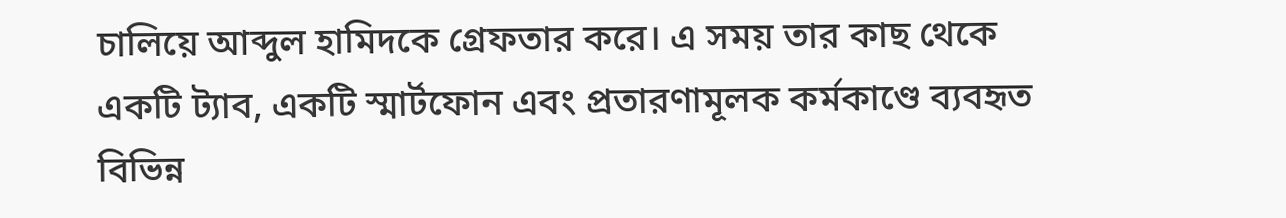চালিয়ে আব্দুল হামিদকে গ্রেফতার করে। এ সময় তার কাছ থেকে একটি ট্যাব, একটি স্মার্টফোন এবং প্রতারণামূলক কর্মকাণ্ডে ব্যবহৃত বিভিন্ন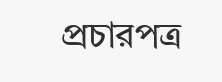প্রচারপত্র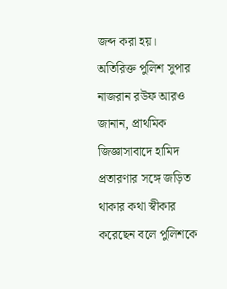জব্দ করা হয়।
অতিরিক্ত পুলিশ সুপার নাজরান রউফ আরও জানান, প্রাথমিক জিজ্ঞাসাবাদে হামিদ প্রতারণার সঙ্গে জড়িত থাকার কথা স্বীকার করেছেন বলে পুলিশকে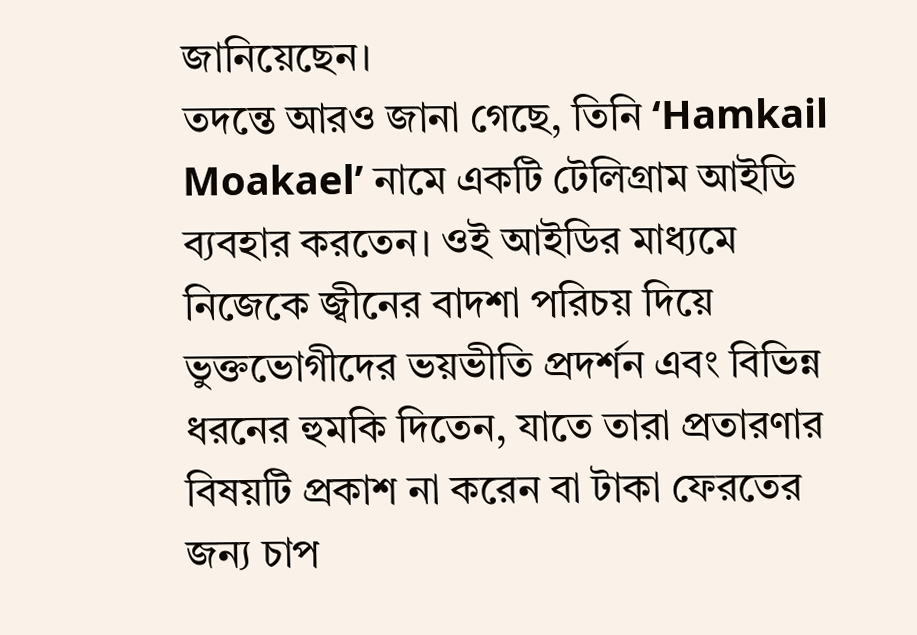জানিয়েছেন।
তদন্তে আরও জানা গেছে, তিনি ‘Hamkail Moakael’ নামে একটি টেলিগ্রাম আইডি ব্যবহার করতেন। ওই আইডির মাধ্যমে নিজেকে জ্বীনের বাদশা পরিচয় দিয়ে ভুক্তভোগীদের ভয়ভীতি প্রদর্শন এবং বিভিন্ন ধরনের হুমকি দিতেন, যাতে তারা প্রতারণার বিষয়টি প্রকাশ না করেন বা টাকা ফেরতের জন্য চাপ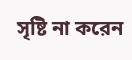সৃষ্টি না করেন